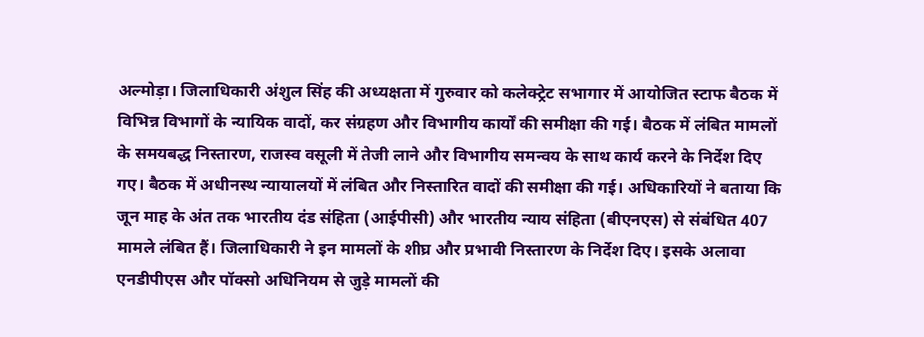अल्मोड़ा। जिलाधिकारी अंशुल सिंह की अध्यक्षता में गुरुवार को कलेक्ट्रेट सभागार में आयोजित स्टाफ बैठक में विभिन्न विभागों के न्यायिक वादों, कर संग्रहण और विभागीय कार्यों की समीक्षा की गई। बैठक में लंबित मामलों के समयबद्ध निस्तारण, राजस्व वसूली में तेजी लाने और विभागीय समन्वय के साथ कार्य करने के निर्देश दिए गए। बैठक में अधीनस्थ न्यायालयों में लंबित और निस्तारित वादों की समीक्षा की गई। अधिकारियों ने बताया कि जून माह के अंत तक भारतीय दंड संहिता (आईपीसी) और भारतीय न्याय संहिता (बीएनएस) से संबंधित 407 मामले लंबित हैं। जिलाधिकारी ने इन मामलों के शीघ्र और प्रभावी निस्तारण के निर्देश दिए। इसके अलावा एनडीपीएस और पॉक्सो अधिनियम से जुड़े मामलों की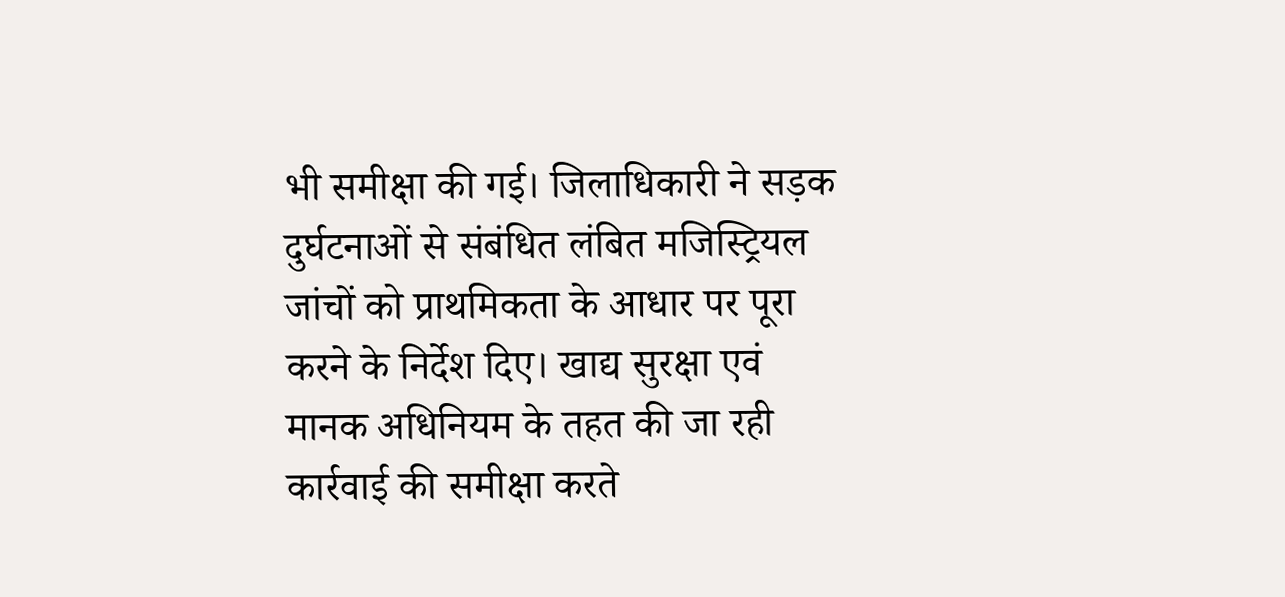भी समीक्षा की गई। जिलाधिकारी ने सड़क दुर्घटनाओं से संबंधित लंबित मजिस्ट्रियल जांचों को प्राथमिकता के आधार पर पूरा करने के निर्देश दिए। खाद्य सुरक्षा एवं मानक अधिनियम के तहत की जा रही कार्रवाई की समीक्षा करते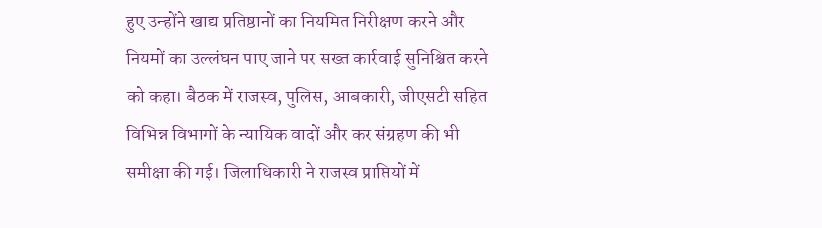हुए उन्होंने खाद्य प्रतिष्ठानों का नियमित निरीक्षण करने और नियमों का उल्लंघन पाए जाने पर सख्त कार्रवाई सुनिश्चित करने को कहा। बैठक में राजस्व, पुलिस, आबकारी, जीएसटी सहित विभिन्न विभागों के न्यायिक वादों और कर संग्रहण की भी समीक्षा की गई। जिलाधिकारी ने राजस्व प्राप्तियों में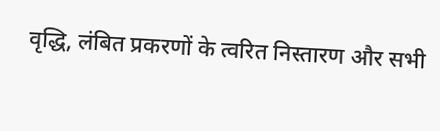वृद्धि, लंबित प्रकरणों के त्वरित निस्तारण और सभी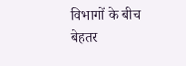विभागों के बीच बेहतर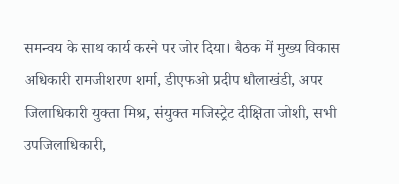समन्वय के साथ कार्य करने पर जोर दिया। बैठक में मुख्य विकास अधिकारी रामजीशरण शर्मा, डीएफओ प्रदीप धौलाखंडी, अपर जिलाधिकारी युक्ता मिश्र, संयुक्त मजिस्ट्रेट दीक्षिता जोशी, सभी उपजिलाधिकारी,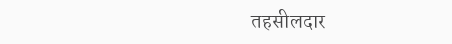तहसीलदार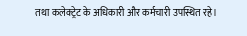तथा कलेक्ट्रेट के अधिकारी और कर्मचारी उपस्थित रहे।